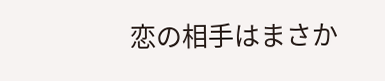恋の相手はまさか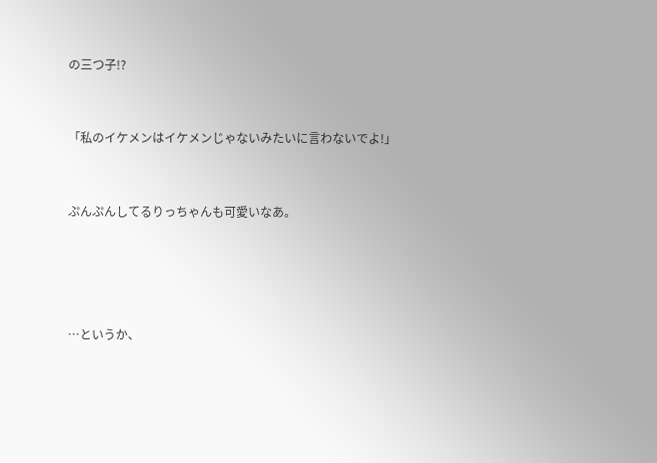の三つ子!?


「私のイケメンはイケメンじゃないみたいに言わないでよ!」


ぷんぷんしてるりっちゃんも可愛いなあ。




…というか、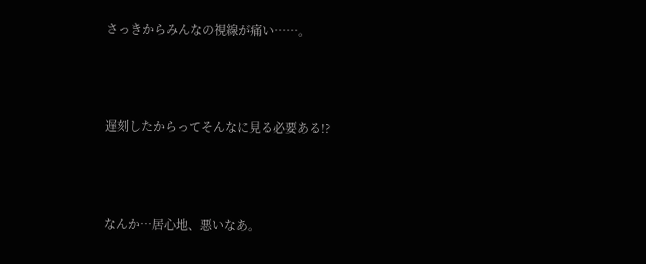さっきからみんなの視線が痛い……。



遅刻したからってそんなに見る必要ある!?



なんか…居心地、悪いなあ。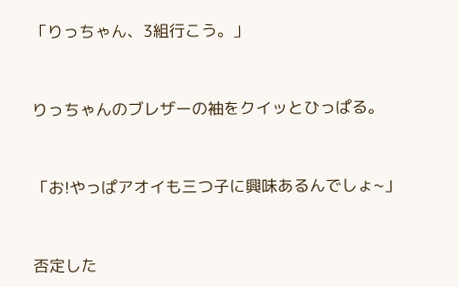「りっちゃん、3組行こう。」


りっちゃんのブレザーの袖をクイッとひっぱる。


「お!やっぱアオイも三つ子に興味あるんでしょ~」


否定した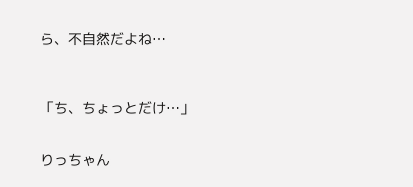ら、不自然だよね…



「ち、ちょっとだけ…」


りっちゃん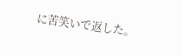に苦笑いで返した。